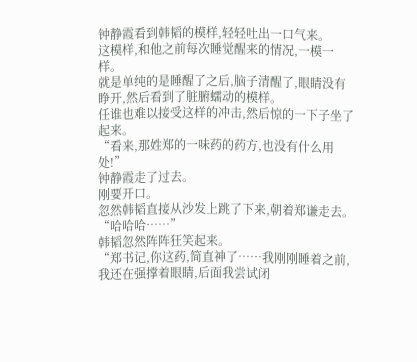钟静霞看到韩韬的模样,轻轻吐出一口气来。
这模样,和他之前每次睡觉醒来的情况,一模一样。
就是单纯的是睡醒了之后,脑子清醒了,眼睛没有睁开,然后看到了脏腑蠕动的模样。
任谁也难以接受这样的冲击,然后惊的一下子坐了起来。
“看来,那姓郑的一味药的药方,也没有什么用处!”
钟静霞走了过去。
刚要开口。
忽然韩韬直接从沙发上跳了下来,朝着郑谦走去。
“哈哈哈……”
韩韬忽然阵阵狂笑起来。
“郑书记,你这药,简直神了……我刚刚睡着之前,我还在强撑着眼睛,后面我尝试闭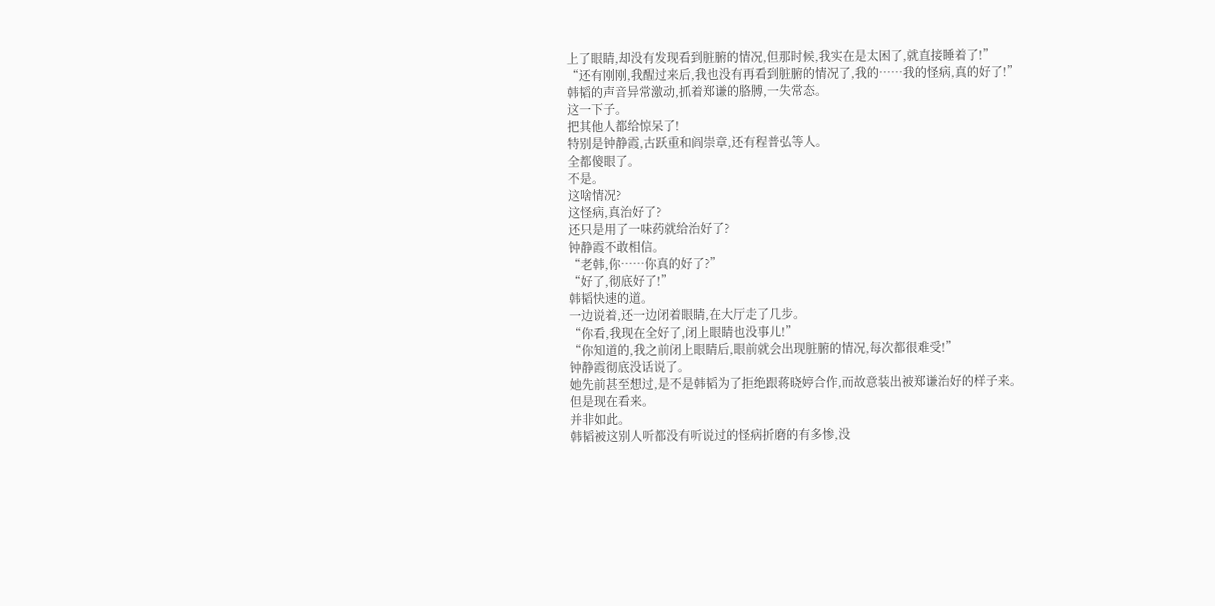上了眼睛,却没有发现看到脏腑的情况,但那时候,我实在是太困了,就直接睡着了!”
“还有刚刚,我醒过来后,我也没有再看到脏腑的情况了,我的……我的怪病,真的好了!”
韩韬的声音异常激动,抓着郑谦的胳膊,一失常态。
这一下子。
把其他人都给惊呆了!
特别是钟静霞,古跃重和阎崇章,还有程普弘等人。
全都傻眼了。
不是。
这啥情况?
这怪病,真治好了?
还只是用了一味药就给治好了?
钟静霞不敢相信。
“老韩,你……你真的好了?”
“好了,彻底好了!”
韩韬快速的道。
一边说着,还一边闭着眼睛,在大厅走了几步。
“你看,我现在全好了,闭上眼睛也没事儿!”
“你知道的,我之前闭上眼睛后,眼前就会出现脏腑的情况,每次都很难受!”
钟静霞彻底没话说了。
她先前甚至想过,是不是韩韬为了拒绝跟蒋晓婷合作,而故意装出被郑谦治好的样子来。
但是现在看来。
并非如此。
韩韬被这别人听都没有听说过的怪病折磨的有多惨,没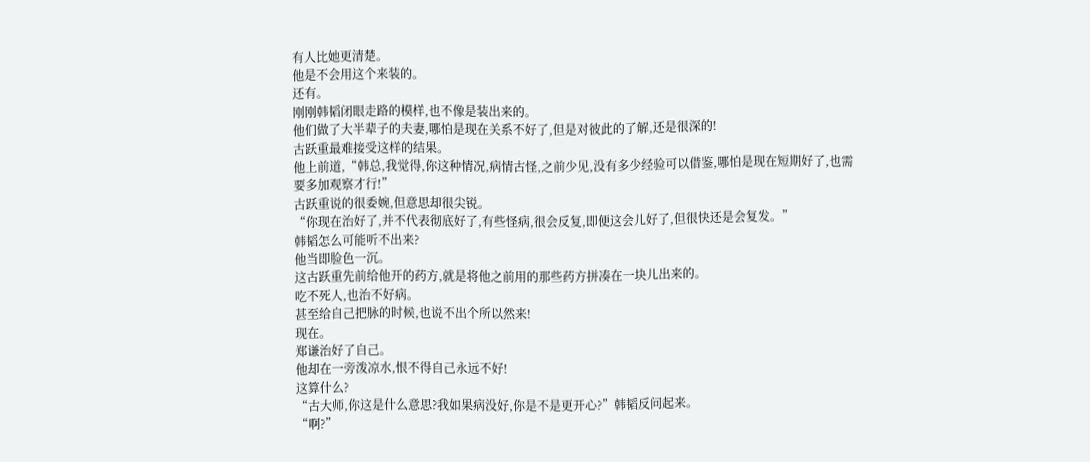有人比她更清楚。
他是不会用这个来装的。
还有。
刚刚韩韬闭眼走路的模样,也不像是装出来的。
他们做了大半辈子的夫妻,哪怕是现在关系不好了,但是对彼此的了解,还是很深的!
古跃重最难接受这样的结果。
他上前道,“韩总,我觉得,你这种情况,病情古怪,之前少见,没有多少经验可以借鉴,哪怕是现在短期好了,也需要多加观察才行!”
古跃重说的很委婉,但意思却很尖锐。
“你现在治好了,并不代表彻底好了,有些怪病,很会反复,即便这会儿好了,但很快还是会复发。”
韩韬怎么可能听不出来?
他当即脸色一沉。
这古跃重先前给他开的药方,就是将他之前用的那些药方拼凑在一块儿出来的。
吃不死人,也治不好病。
甚至给自己把脉的时候,也说不出个所以然来!
现在。
郑谦治好了自己。
他却在一旁泼凉水,恨不得自己永远不好!
这算什么?
“古大师,你这是什么意思?我如果病没好,你是不是更开心?”韩韬反问起来。
“啊?”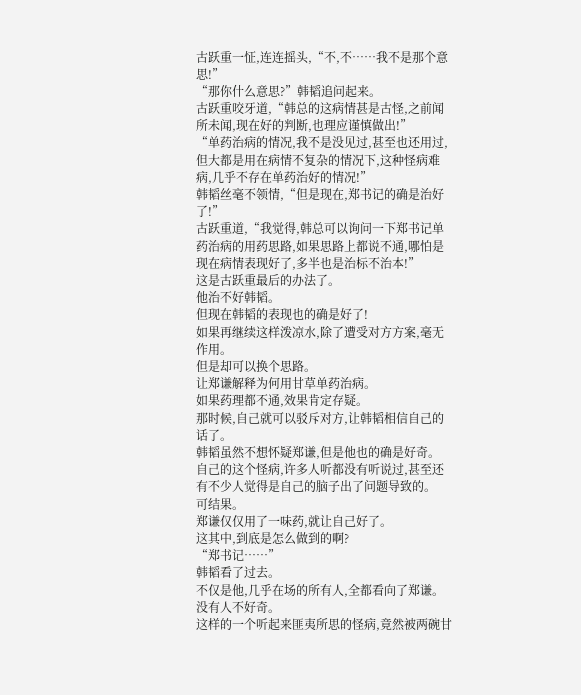古跃重一怔,连连摇头,“不,不……我不是那个意思!”
“那你什么意思?”韩韬追问起来。
古跃重咬牙道,“韩总的这病情甚是古怪,之前闻所未闻,现在好的判断,也理应谨慎做出!”
“单药治病的情况,我不是没见过,甚至也还用过,但大都是用在病情不复杂的情况下,这种怪病难病,几乎不存在单药治好的情况!”
韩韬丝毫不领情,“但是现在,郑书记的确是治好了!”
古跃重道,“我觉得,韩总可以询问一下郑书记单药治病的用药思路,如果思路上都说不通,哪怕是现在病情表现好了,多半也是治标不治本!”
这是古跃重最后的办法了。
他治不好韩韬。
但现在韩韬的表现也的确是好了!
如果再继续这样泼凉水,除了遭受对方方案,毫无作用。
但是却可以换个思路。
让郑谦解释为何用甘草单药治病。
如果药理都不通,效果肯定存疑。
那时候,自己就可以驳斥对方,让韩韬相信自己的话了。
韩韬虽然不想怀疑郑谦,但是他也的确是好奇。
自己的这个怪病,许多人听都没有听说过,甚至还有不少人觉得是自己的脑子出了问题导致的。
可结果。
郑谦仅仅用了一味药,就让自己好了。
这其中,到底是怎么做到的啊?
“郑书记……”
韩韬看了过去。
不仅是他,几乎在场的所有人,全都看向了郑谦。
没有人不好奇。
这样的一个听起来匪夷所思的怪病,竟然被两碗甘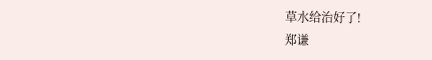草水给治好了!
郑谦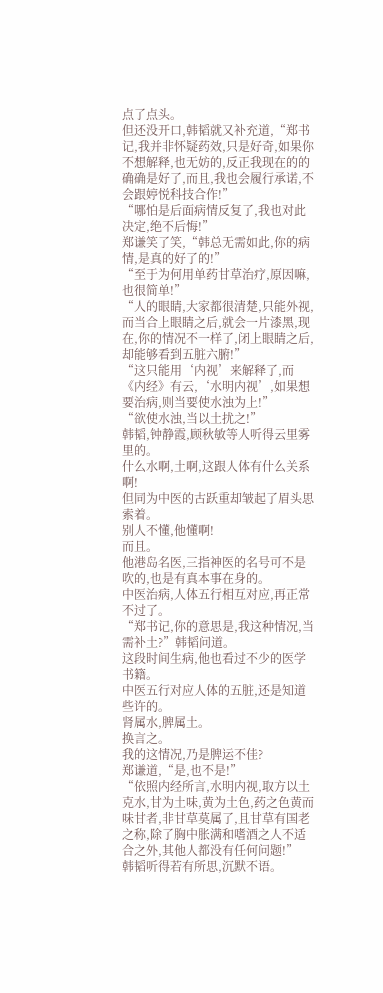点了点头。
但还没开口,韩韬就又补充道,“郑书记,我并非怀疑药效,只是好奇,如果你不想解释,也无妨的,反正我现在的的确确是好了,而且,我也会履行承诺,不会跟婷悦科技合作!”
“哪怕是后面病情反复了,我也对此决定,绝不后悔!”
郑谦笑了笑,“韩总无需如此,你的病情,是真的好了的!”
“至于为何用单药甘草治疗,原因嘛,也很简单!”
“人的眼睛,大家都很清楚,只能外视,而当合上眼睛之后,就会一片漆黑,现在,你的情况不一样了,闭上眼睛之后,却能够看到五脏六腑!”
“这只能用‘内视’来解释了,而《内经》有云,‘水明内视’,如果想要治病,则当要使水浊为上!”
“欲使水浊,当以土扰之!”
韩韬,钟静霞,顾秋敏等人听得云里雾里的。
什么水啊,土啊,这跟人体有什么关系啊!
但同为中医的古跃重却皱起了眉头思索着。
别人不懂,他懂啊!
而且。
他港岛名医,三指神医的名号可不是吹的,也是有真本事在身的。
中医治病,人体五行相互对应,再正常不过了。
“郑书记,你的意思是,我这种情况,当需补土?”韩韬问道。
这段时间生病,他也看过不少的医学书籍。
中医五行对应人体的五脏,还是知道些许的。
肾属水,脾属土。
换言之。
我的这情况,乃是脾运不佳?
郑谦道,“是,也不是!”
“依照内经所言,水明内视,取方以土克水,甘为土味,黄为土色,药之色黄而味甘者,非甘草莫属了,且甘草有国老之称,除了胸中胀满和嗜酒之人不适合之外,其他人都没有任何问题!”
韩韬听得若有所思,沉默不语。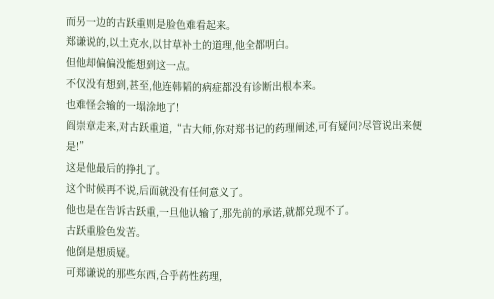而另一边的古跃重则是脸色难看起来。
郑谦说的,以土克水,以甘草补土的道理,他全都明白。
但他却偏偏没能想到这一点。
不仅没有想到,甚至,他连韩韬的病症都没有诊断出根本来。
也难怪会输的一塌涂地了!
阎崇章走来,对古跃重道,“古大师,你对郑书记的药理阐述,可有疑问?尽管说出来便是!”
这是他最后的挣扎了。
这个时候再不说,后面就没有任何意义了。
他也是在告诉古跃重,一旦他认输了,那先前的承诺,就都兑现不了。
古跃重脸色发苦。
他倒是想质疑。
可郑谦说的那些东西,合乎药性药理,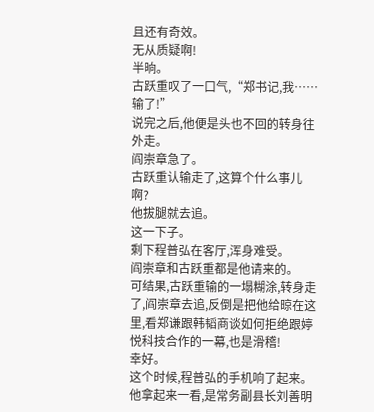且还有奇效。
无从质疑啊!
半晌。
古跃重叹了一口气,“郑书记,我……输了!”
说完之后,他便是头也不回的转身往外走。
阎崇章急了。
古跃重认输走了,这算个什么事儿啊?
他拔腿就去追。
这一下子。
剩下程普弘在客厅,浑身难受。
阎崇章和古跃重都是他请来的。
可结果,古跃重输的一塌糊涂,转身走了,阎崇章去追,反倒是把他给晾在这里,看郑谦跟韩韬商谈如何拒绝跟婷悦科技合作的一幕,也是滑稽!
幸好。
这个时候,程普弘的手机响了起来。
他拿起来一看,是常务副县长刘善明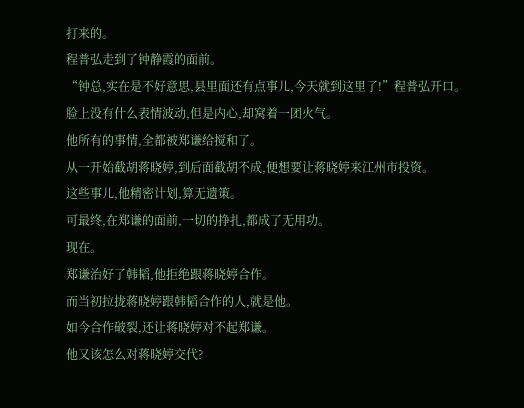打来的。
程普弘走到了钟静霞的面前。
“钟总,实在是不好意思,县里面还有点事儿,今天就到这里了!”程普弘开口。
脸上没有什么表情波动,但是内心,却窝着一团火气。
他所有的事情,全都被郑谦给搅和了。
从一开始截胡蒋晓婷,到后面截胡不成,便想要让蒋晓婷来江州市投资。
这些事儿,他精密计划,算无遗策。
可最终,在郑谦的面前,一切的挣扎,都成了无用功。
现在。
郑谦治好了韩韬,他拒绝跟蒋晓婷合作。
而当初拉拢蒋晓婷跟韩韬合作的人,就是他。
如今合作破裂,还让蒋晓婷对不起郑谦。
他又该怎么对蒋晓婷交代?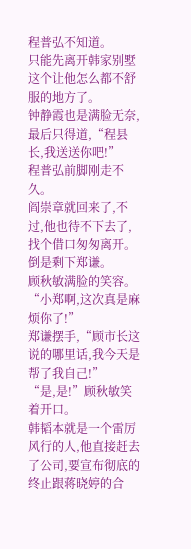程普弘不知道。
只能先离开韩家别墅这个让他怎么都不舒服的地方了。
钟静霞也是满脸无奈,最后只得道,“程县长,我送送你吧!”
程普弘前脚刚走不久。
阎崇章就回来了,不过,他也待不下去了,找个借口匆匆离开。
倒是剩下郑谦。
顾秋敏满脸的笑容。
“小郑啊,这次真是麻烦你了!”
郑谦摆手,“顾市长这说的哪里话,我今天是帮了我自己!”
“是,是!”顾秋敏笑着开口。
韩韬本就是一个雷厉风行的人,他直接赶去了公司,要宣布彻底的终止跟蒋晓婷的合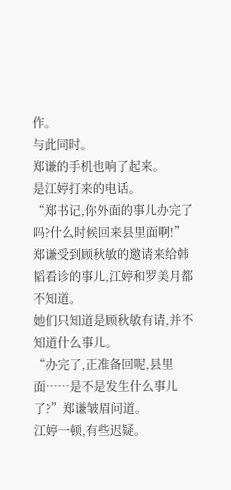作。
与此同时。
郑谦的手机也响了起来。
是江婷打来的电话。
“郑书记,你外面的事儿办完了吗?什么时候回来县里面啊!”
郑谦受到顾秋敏的邀请来给韩韬看诊的事儿,江婷和罗美月都不知道。
她们只知道是顾秋敏有请,并不知道什么事儿。
“办完了,正准备回呢,县里面……是不是发生什么事儿了?”郑谦皱眉问道。
江婷一顿,有些迟疑。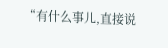“有什么事儿,直接说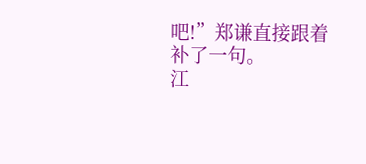吧!”郑谦直接跟着补了一句。
江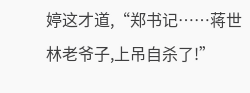婷这才道,“郑书记……蒋世林老爷子,上吊自杀了!”